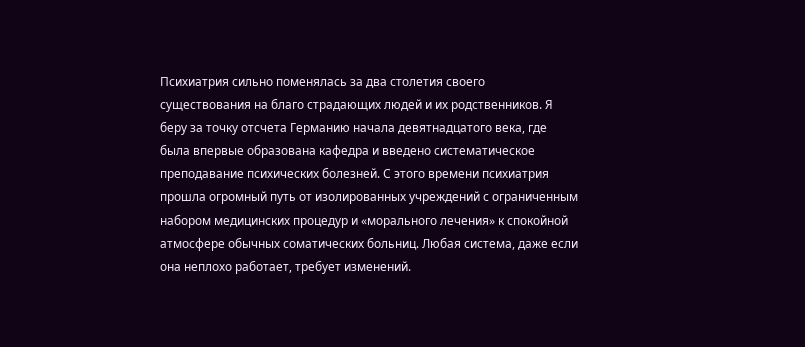Психиатрия сильно поменялась за два столетия своего существования на благо страдающих людей и их родственников. Я беру за точку отсчета Германию начала девятнадцатого века, где была впервые образована кафедра и введено систематическое преподавание психических болезней. С этого времени психиатрия прошла огромный путь от изолированных учреждений с ограниченным набором медицинских процедур и «морального лечения» к спокойной атмосфере обычных соматических больниц. Любая система, даже если она неплохо работает, требует изменений.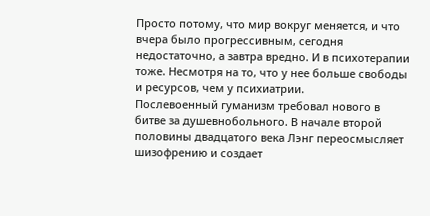Просто потому, что мир вокруг меняется, и что вчера было прогрессивным, сегодня недостаточно, а завтра вредно. И в психотерапии тоже. Несмотря на то, что у нее больше свободы и ресурсов, чем у психиатрии.
Послевоенный гуманизм требовал нового в битве за душевнобольного. В начале второй половины двадцатого века Лэнг переосмысляет шизофрению и создает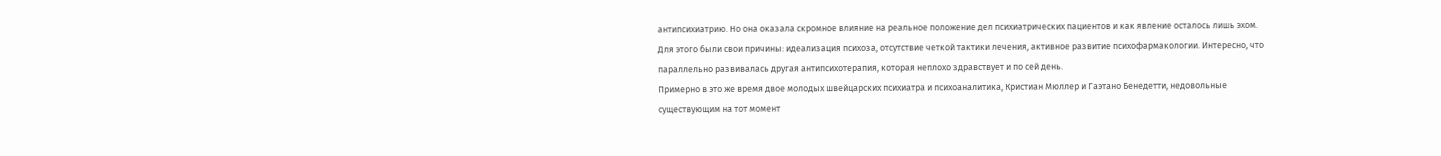антипсихиатрию. Но она оказала скромное влияние на реальное положение дел психиатрических пациентов и как явление осталось лишь эхом. Для этого были свои причины: идеализация психоза, отсутствие четкой тактики лечения, активное развитие психофармакологии. Интересно, что параллельно развивалась другая антипсихотерапия, которая неплохо здравствует и по сей день.
Примерно в это же время двое молодых швейцарских психиатра и психоаналитика, Кристиан Мюллер и Гаэтано Бенедетти, недовольные существующим на тот момент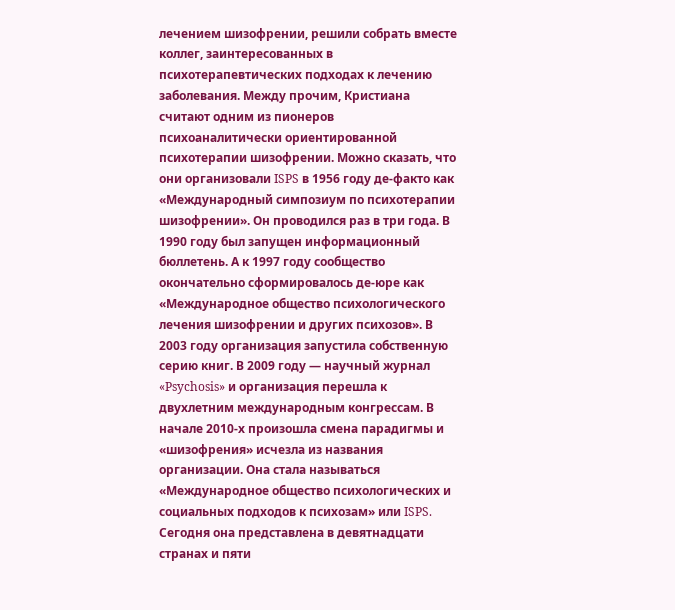лечением шизофрении, решили собрать вместе коллег, заинтересованных в психотерапевтических подходах к лечению заболевания. Между прочим, Кристиана считают одним из пионеров психоаналитически ориентированной психотерапии шизофрении. Можно сказать, что они организовали ISPS в 1956 году де-факто как «Международный симпозиум по психотерапии шизофрении». Он проводился раз в три года. В 1990 году был запущен информационный бюллетень. А к 1997 году сообщество окончательно сформировалось де-юре как «Международное общество психологического лечения шизофрении и других психозов». В 2003 году организация запустила собственную серию книг. В 2009 году — научный журнал «Psychosis» и организация перешла к двухлетним международным конгрессам. В начале 2010-х произошла смена парадигмы и «шизофрения» исчезла из названия организации. Она стала называться «Международное общество психологических и социальных подходов к психозам» или ISPS. Сегодня она представлена в девятнадцати странах и пяти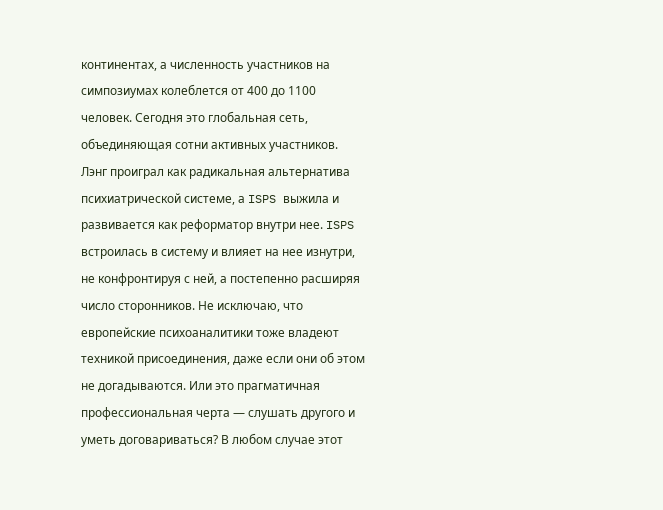континентах, а численность участников на симпозиумах колеблется от 400 до 1100 человек. Сегодня это глобальная сеть, объединяющая сотни активных участников.
Лэнг проиграл как радикальная альтернатива психиатрической системе, а ISPS выжила и развивается как реформатор внутри нее. ISPS встроилась в систему и влияет на нее изнутри, не конфронтируя с ней, а постепенно расширяя число сторонников. Не исключаю, что европейские психоаналитики тоже владеют техникой присоединения, даже если они об этом не догадываются. Или это прагматичная профессиональная черта — слушать другого и уметь договариваться? В любом случае этот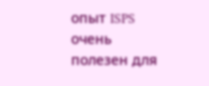опыт ISPS очень полезен для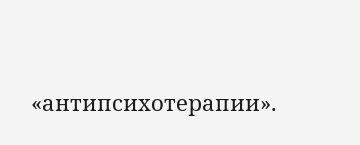«антипсихотерапии».